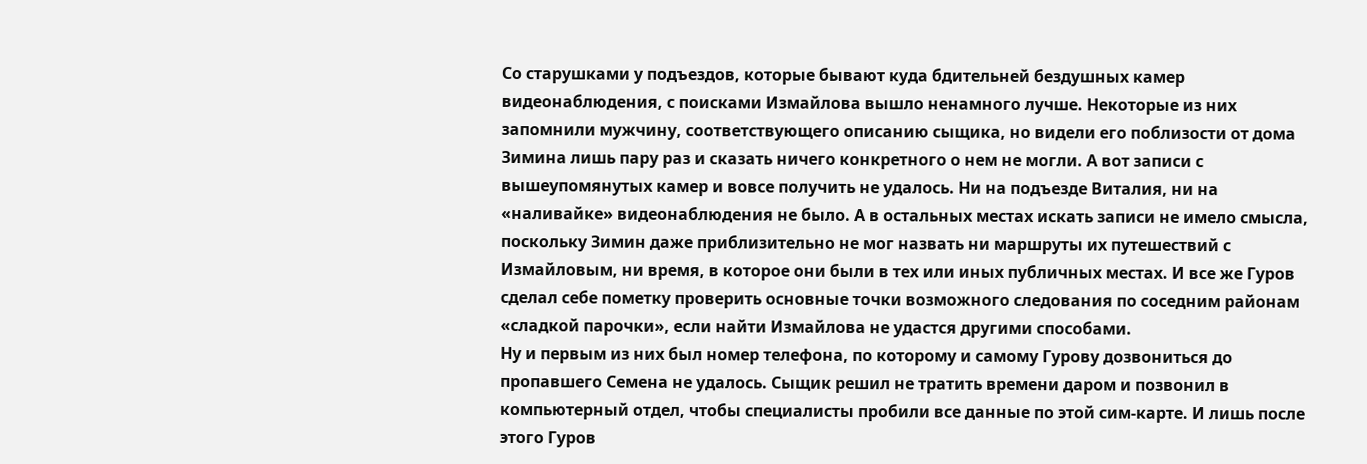Со старушками у подъездов, которые бывают куда бдительней бездушных камер видеонаблюдения, с поисками Измайлова вышло ненамного лучше. Некоторые из них запомнили мужчину, соответствующего описанию сыщика, но видели его поблизости от дома Зимина лишь пару раз и сказать ничего конкретного о нем не могли. А вот записи с вышеупомянутых камер и вовсе получить не удалось. Ни на подъезде Виталия, ни на «наливайке» видеонаблюдения не было. А в остальных местах искать записи не имело смысла, поскольку Зимин даже приблизительно не мог назвать ни маршруты их путешествий с Измайловым, ни время, в которое они были в тех или иных публичных местах. И все же Гуров сделал себе пометку проверить основные точки возможного следования по соседним районам «сладкой парочки», если найти Измайлова не удастся другими способами.
Ну и первым из них был номер телефона, по которому и самому Гурову дозвониться до пропавшего Семена не удалось. Сыщик решил не тратить времени даром и позвонил в компьютерный отдел, чтобы специалисты пробили все данные по этой сим-карте. И лишь после этого Гуров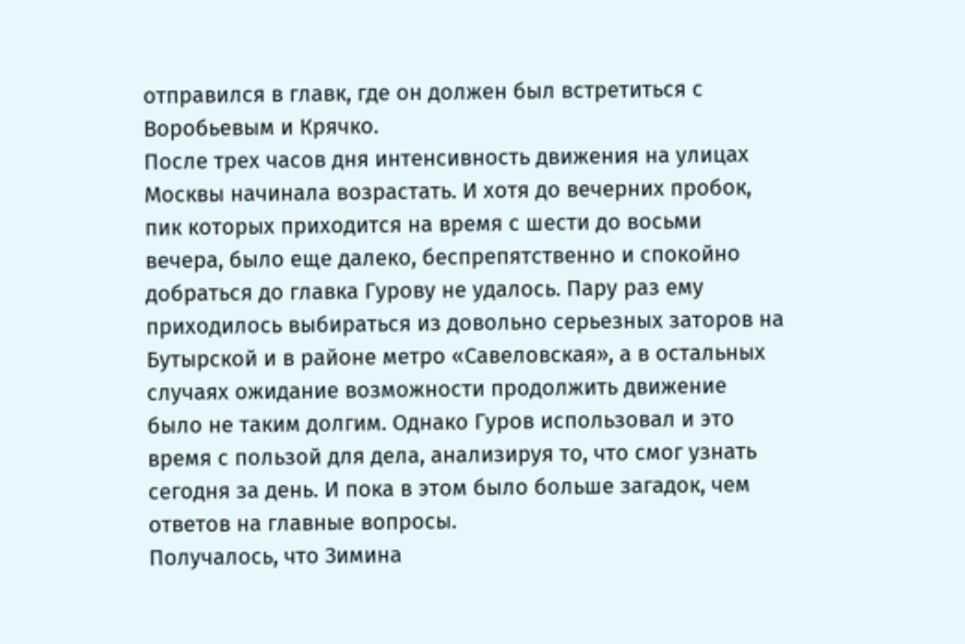отправился в главк, где он должен был встретиться с Воробьевым и Крячко.
После трех часов дня интенсивность движения на улицах Москвы начинала возрастать. И хотя до вечерних пробок, пик которых приходится на время с шести до восьми вечера, было еще далеко, беспрепятственно и спокойно добраться до главка Гурову не удалось. Пару раз ему приходилось выбираться из довольно серьезных заторов на Бутырской и в районе метро «Савеловская», а в остальных случаях ожидание возможности продолжить движение было не таким долгим. Однако Гуров использовал и это время с пользой для дела, анализируя то, что смог узнать сегодня за день. И пока в этом было больше загадок, чем ответов на главные вопросы.
Получалось, что Зимина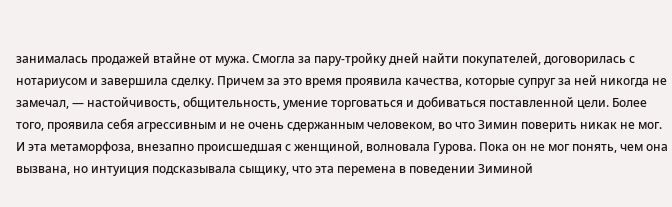занималась продажей втайне от мужа. Смогла за пару-тройку дней найти покупателей, договорилась с нотариусом и завершила сделку. Причем за это время проявила качества, которые супруг за ней никогда не замечал, — настойчивость, общительность, умение торговаться и добиваться поставленной цели. Более того, проявила себя агрессивным и не очень сдержанным человеком, во что Зимин поверить никак не мог. И эта метаморфоза, внезапно происшедшая с женщиной, волновала Гурова. Пока он не мог понять, чем она вызвана, но интуиция подсказывала сыщику, что эта перемена в поведении Зиминой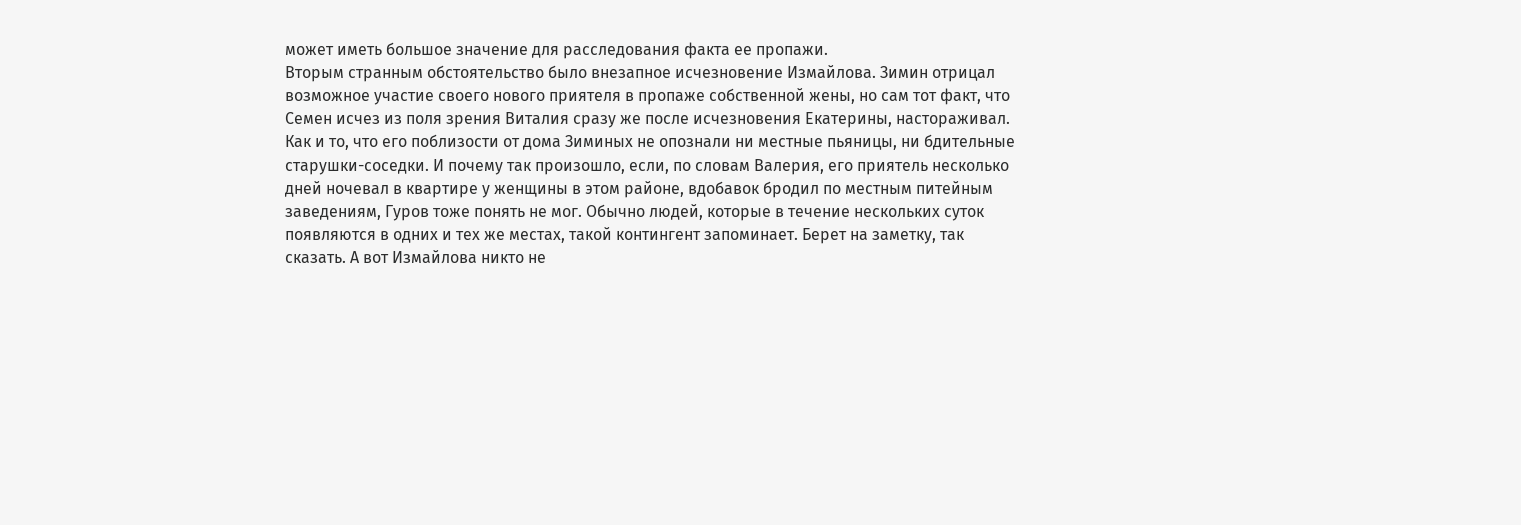может иметь большое значение для расследования факта ее пропажи.
Вторым странным обстоятельство было внезапное исчезновение Измайлова. Зимин отрицал возможное участие своего нового приятеля в пропаже собственной жены, но сам тот факт, что Семен исчез из поля зрения Виталия сразу же после исчезновения Екатерины, настораживал. Как и то, что его поблизости от дома Зиминых не опознали ни местные пьяницы, ни бдительные старушки-соседки. И почему так произошло, если, по словам Валерия, его приятель несколько дней ночевал в квартире у женщины в этом районе, вдобавок бродил по местным питейным заведениям, Гуров тоже понять не мог. Обычно людей, которые в течение нескольких суток появляются в одних и тех же местах, такой контингент запоминает. Берет на заметку, так сказать. А вот Измайлова никто не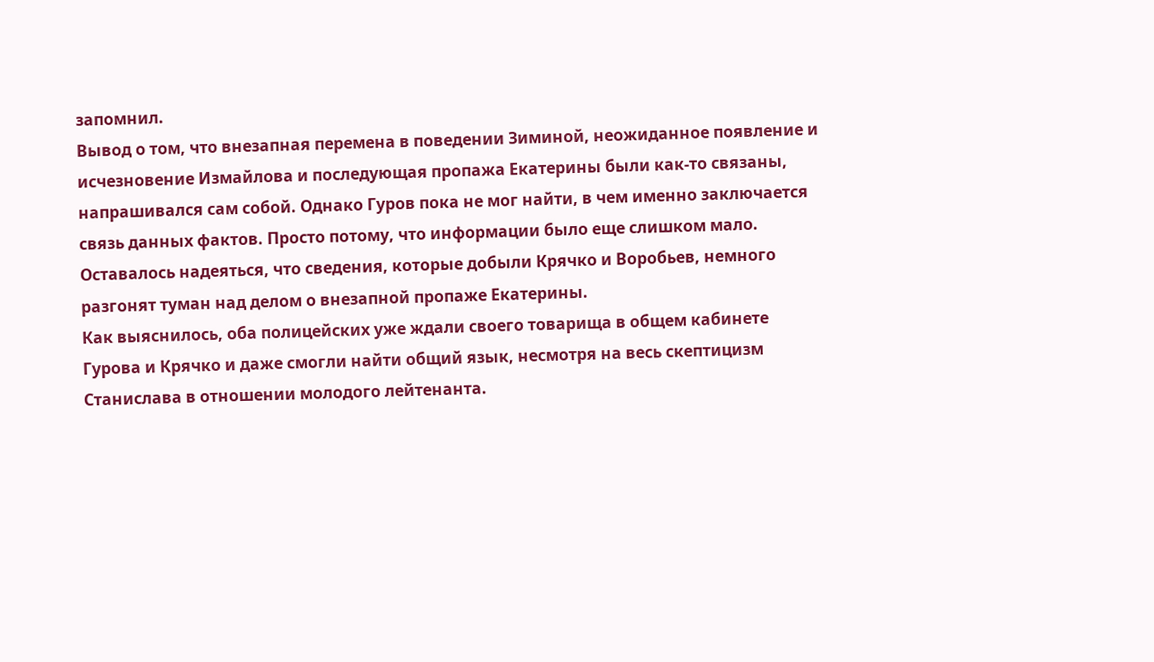запомнил.
Вывод о том, что внезапная перемена в поведении Зиминой, неожиданное появление и исчезновение Измайлова и последующая пропажа Екатерины были как-то связаны, напрашивался сам собой. Однако Гуров пока не мог найти, в чем именно заключается связь данных фактов. Просто потому, что информации было еще слишком мало. Оставалось надеяться, что сведения, которые добыли Крячко и Воробьев, немного разгонят туман над делом о внезапной пропаже Екатерины.
Как выяснилось, оба полицейских уже ждали своего товарища в общем кабинете Гурова и Крячко и даже смогли найти общий язык, несмотря на весь скептицизм Станислава в отношении молодого лейтенанта.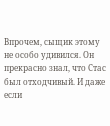Впрочем, сыщик этому не особо удивился. Он прекрасно знал, что Стас был отходчивый. И даже если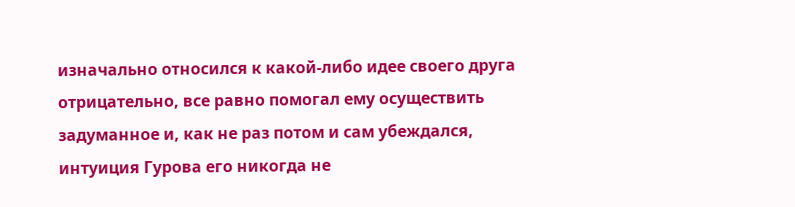изначально относился к какой-либо идее своего друга отрицательно, все равно помогал ему осуществить задуманное и, как не раз потом и сам убеждался, интуиция Гурова его никогда не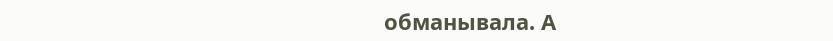обманывала. А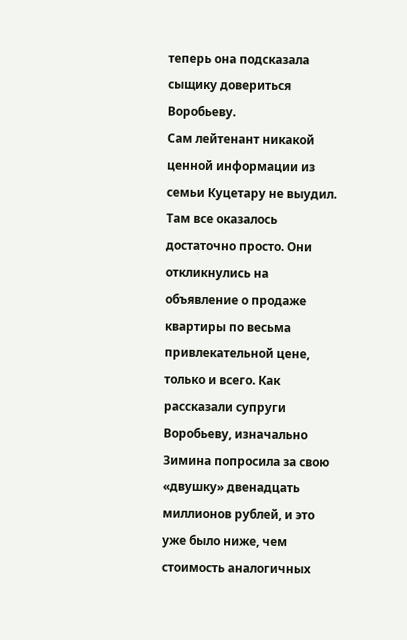теперь она подсказала сыщику довериться Воробьеву.
Сам лейтенант никакой ценной информации из семьи Куцетару не выудил. Там все оказалось достаточно просто. Они откликнулись на объявление о продаже квартиры по весьма привлекательной цене, только и всего. Как рассказали супруги Воробьеву, изначально Зимина попросила за свою «двушку» двенадцать миллионов рублей, и это уже было ниже, чем стоимость аналогичных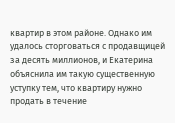квартир в этом районе. Однако им удалось сторговаться с продавщицей за десять миллионов, и Екатерина объяснила им такую существенную уступку тем, что квартиру нужно продать в течение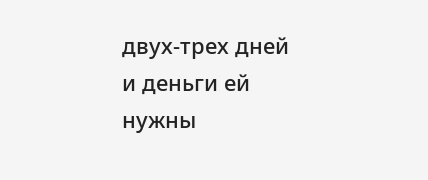двух-трех дней и деньги ей нужны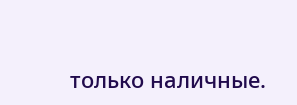только наличные.